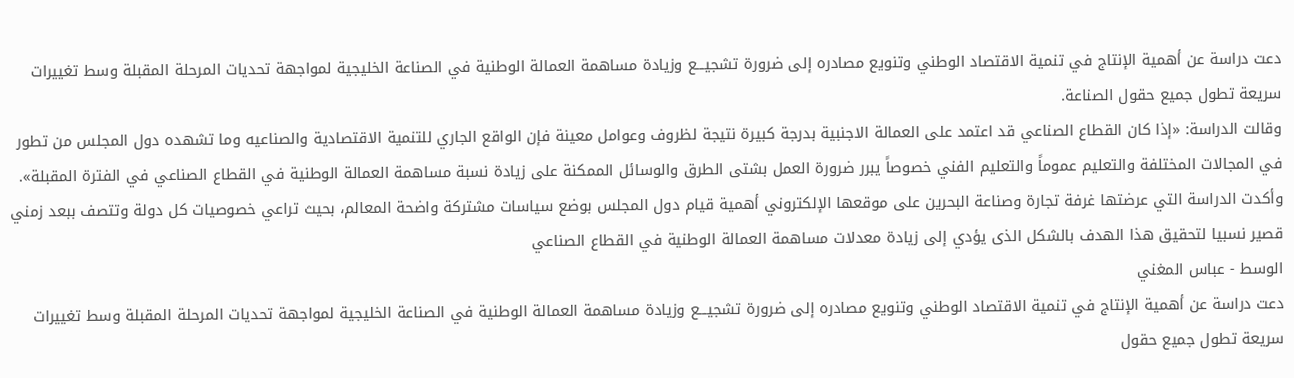دعت دراسة عن أهمية الإنتاج في تنمية الاقتصاد الوطني وتنويع مصادره إلى ضرورة تشجيـــع وزيادة مساهمة العمالة الوطنية في الصناعة الخليجية لمواجهة تحديات المرحلة المقبلة وسط تغييرات سريعة تطول جميع حقول الصناعة.
وقالت الدراسة: «إذا كان القطاع الصناعي قد اعتمد على العمالة الاجنبية بدرجة كبيرة نتيجة لظروف وعوامل معينة فإن الواقع الجاري للتنمية الاقتصادية والصناعيه وما تشهده دول المجلس من تطور في المجالات المختلفة والتعليم عموماً والتعليم الفني خصوصاً يبرر ضرورة العمل بشتى الطرق والوسائل الممكنة على زيادة نسبة مساهمة العمالة الوطنية في القطاع الصناعي في الفترة المقبلة».
وأكدت الدراسة التي عرضتها غرفة تجارة وصناعة البحرين على موقعها الإلكتروني أهمية قيام دول المجلس بوضع سياسات مشتركة واضحة المعالم، بحيث تراعي خصوصيات كل دولة وتتصف ببعد زمني قصير نسبيا لتحقيق هذا الهدف بالشكل الذى يؤدي إلى زيادة معدلات مساهمة العمالة الوطنية في القطاع الصناعي
الوسط - عباس المغني
دعت دراسة عن أهمية الإنتاج في تنمية الاقتصاد الوطني وتنويع مصادره إلى ضرورة تشجيـــع وزيادة مساهمة العمالة الوطنية في الصناعة الخليجية لمواجهة تحديات المرحلة المقبلة وسط تغييرات سريعة تطول جميع حقول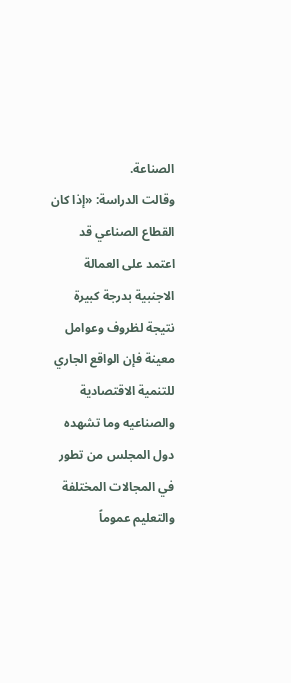الصناعة.
وقالت الدراسة: «إذا كان القطاع الصناعي قد اعتمد على العمالة الاجنبية بدرجة كبيرة نتيجة لظروف وعوامل معينة فإن الواقع الجاري للتنمية الاقتصادية والصناعيه وما تشهده دول المجلس من تطور في المجالات المختلفة والتعليم عموماً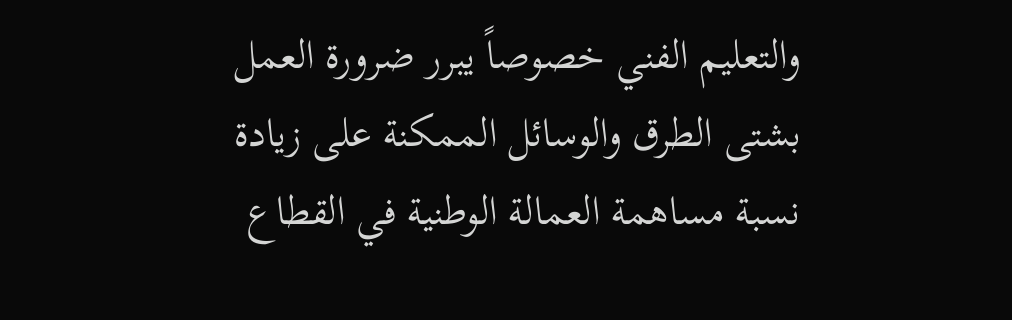والتعليم الفني خصوصاً يبرر ضرورة العمل بشتى الطرق والوسائل الممكنة على زيادة نسبة مساهمة العمالة الوطنية في القطاع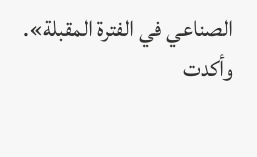الصناعي في الفترة المقبلة».
وأكدت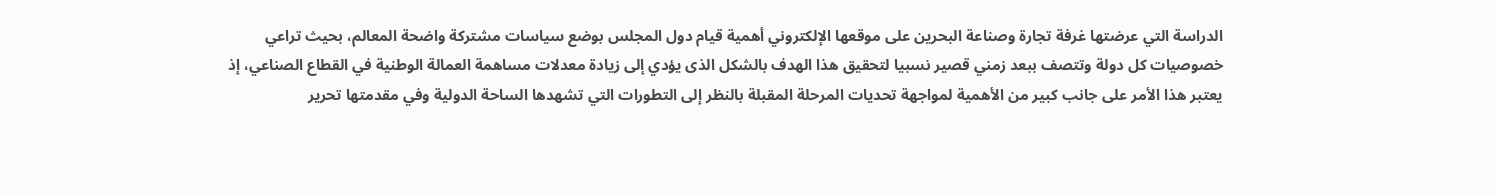الدراسة التي عرضتها غرفة تجارة وصناعة البحرين على موقعها الإلكتروني أهمية قيام دول المجلس بوضع سياسات مشتركة واضحة المعالم، بحيث تراعي خصوصيات كل دولة وتتصف ببعد زمني قصير نسبيا لتحقيق هذا الهدف بالشكل الذى يؤدي إلى زيادة معدلات مساهمة العمالة الوطنية في القطاع الصناعي، إذ يعتبر هذا الأمر على جانب كبير من الأهمية لمواجهة تحديات المرحلة المقبلة بالنظر إلى التطورات التي تشهدها الساحة الدولية وفي مقدمتها تحرير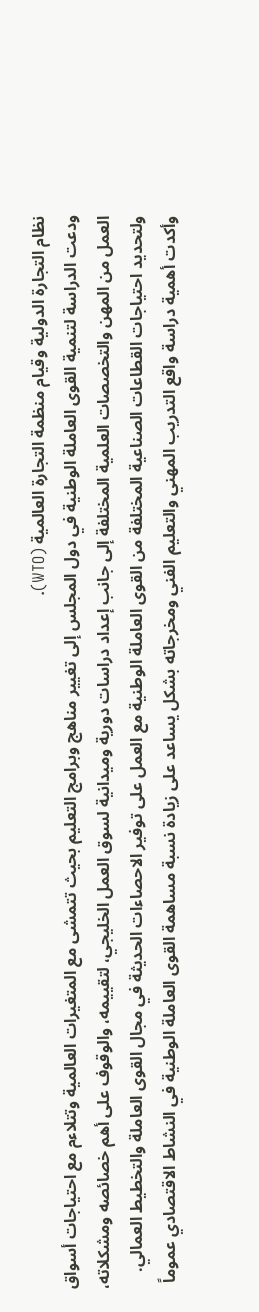نظام التجارة الدولية وقيام منظمة التجارة العالمية (WTO).
ودعت الدراسة لتنمية القوى العاملة الوطنية في دول المجلس إلى تغيير مناهج وبرامج التعليم بحيث تتمشى مع المتغيرات العالمية وتتلاءم مع احتياجات أسواق العمل من المهن والتخصصات العلمية المختلفة إلى جانب إعداد دراسات دورية وميدانية لسوق العمل الخليجي، لتقييمه، والوقوف على أهم خصائصه ومشكلاته، ولتحديد احتياجات القطاعات الصناعية المختلفة من القوى العاملة الوطنية مع العمل على توفير الاحصاءات الحديثة في مجال القوى العاملة والتخطيط العمالي.
وأكدت أهمية دراسة واقع التدريب المهني والتعليم الفني ومخرجاته بشكل يساعد على زيادة نسبة مساهمة القوى العاملة الوطنية في النشاط الاقتصادي عموماً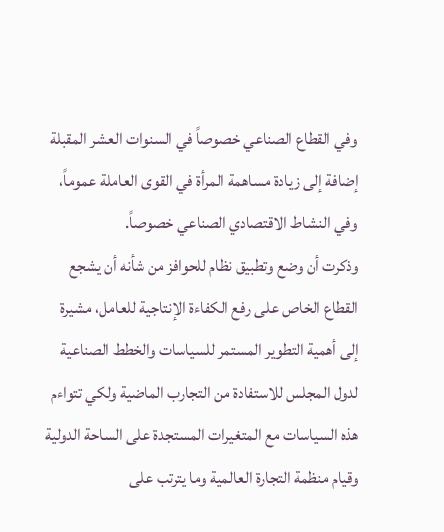وفي القطاع الصناعي خصوصاً في السنوات العشر المقبلة إضافة إلى زيادة مساهمة المرأة في القوى العاملة عموماً، وفي النشاط الاقتصادي الصناعي خصوصاً.
وذكرت أن وضع وتطبيق نظام للحوافز من شأنه أن يشجع القطاع الخاص على رفع الكفاءة الإنتاجية للعامل، مشيرة إلى أهمية التطوير المستمر للسياسات والخطط الصناعية لدول المجلس للاستفادة من التجارب الماضية ولكي تتواءم هذه السياسات مع المتغيرات المستجدة على الساحة الدولية وقيام منظمة التجارة العالمية وما يترتب على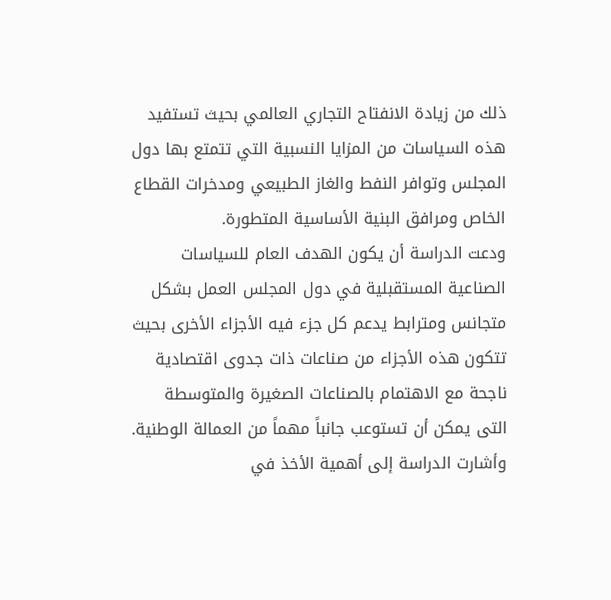ذلك من زيادة الانفتاح التجاري العالمي بحيث تستفيد هذه السياسات من المزايا النسبية التي تتمتع بها دول المجلس وتوافر النفط والغاز الطبيعي ومدخرات القطاع الخاص ومرافق البنية الأساسية المتطورة.
ودعت الدراسة أن يكون الهدف العام للسياسات الصناعية المستقبلية في دول المجلس العمل بشكل متجانس ومترابط يدعم كل جزء فيه الأجزاء الأخرى بحيث تتكون هذه الأجزاء من صناعات ذات جدوى اقتصادية ناجحة مع الاهتمام بالصناعات الصغيرة والمتوسطة التى يمكن أن تستوعب جانباً مهماً من العمالة الوطنية.
وأشارت الدراسة إلى أهمية الأخذ في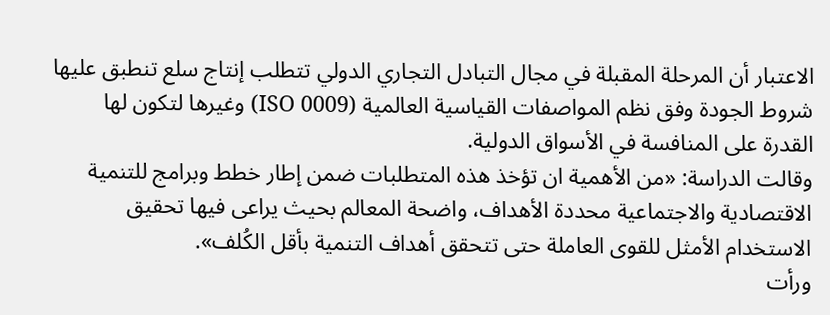الاعتبار أن المرحلة المقبلة في مجال التبادل التجاري الدولي تتطلب إنتاج سلع تنطبق عليها شروط الجودة وفق نظم المواصفات القياسية العالمية (ISO 0009) وغيرها لتكون لها القدرة على المنافسة في الأسواق الدولية.
وقالت الدراسة: «من الأهمية ان تؤخذ هذه المتطلبات ضمن إطار خطط وبرامج للتنمية الاقتصادية والاجتماعية محددة الأهداف، واضحة المعالم بحيث يراعى فيها تحقيق الاستخدام الأمثل للقوى العاملة حتى تتحقق أهداف التنمية بأقل الكُلف».
ورأت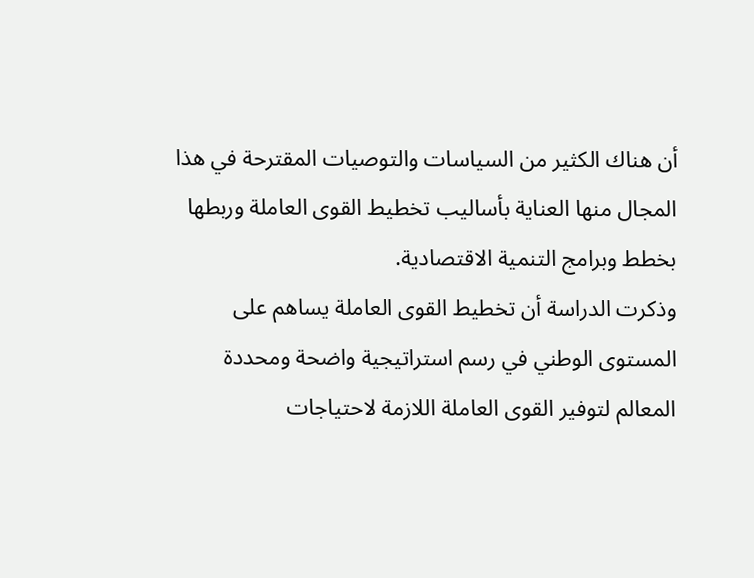أن هناك الكثير من السياسات والتوصيات المقترحة في هذا المجال منها العناية بأساليب تخطيط القوى العاملة وربطها بخطط وبرامج التنمية الاقتصادية.
وذكرت الدراسة أن تخطيط القوى العاملة يساهم على المستوى الوطني في رسم استراتيجية واضحة ومحددة المعالم لتوفير القوى العاملة اللازمة لاحتياجات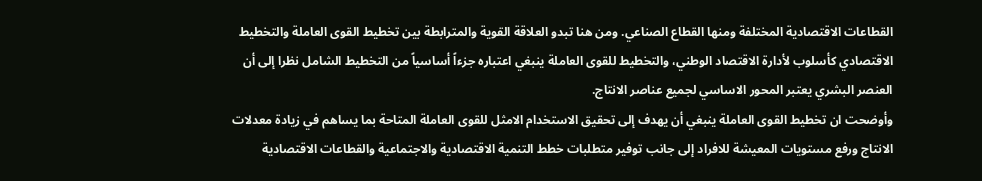القطاعات الاقتصادية المختلفة ومنها القطاع الصناعي. ومن هنا تبدو العلاقة القوية والمترابطة بين تخطيط القوى العاملة والتخطيط الاقتصادي كأسلوب لأدارة الاقتصاد الوطني، والتخطيط للقوى العاملة ينبغي اعتباره جزءاً أساسياً من التخطيط الشامل نظرا إلى أن العنصر البشري يعتبر المحور الاساسي لجميع عناصر الانتاج.
وأوضحت ان تخطيط القوى العاملة ينبغي أن يهدف إلى تحقيق الاستخدام الامثل للقوى العاملة المتاحة بما يساهم في زيادة معدلات الانتاج ورفع مستويات المعيشة للافراد إلى جانب توفير متطلبات خطط التنمية الاقتصادية والاجتماعية والقطاعات الاقتصادية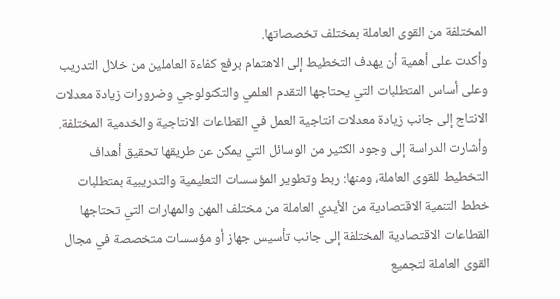المختلفة من القوى العاملة بمختلف تخصصاتها.
وأكدت على أهمية أن يهدف التخطيط إلى الاهتمام برفع كفاءة العاملين من خلال التدريب وعلى أساس المتطلبات التي يحتاجها التقدم العلمي والتكنولوجي وضرورات زيادة معدلات الانتاج إلى جانب زيادة معدلات انتاجية العمل في القطاعات الانتاجية والخدمية المختلفة.
وأشارت الدراسة إلى وجود الكثير من الوسائل التي يمكن عن طريقها تحقيق أهداف التخطيط للقوى العاملة، ومنها: ربط وتطوير المؤسسات التعليمية والتدريبية بمتطلبات خطط التنمية الاقتصادية من الأيدي العاملة من مختلف المهن والمهارات التي تحتاجها القطاعات الاقتصادية المختلفة إلى جانب تأسيس جهاز أو مؤسسات متخصصة في مجال القوى العاملة لتجميع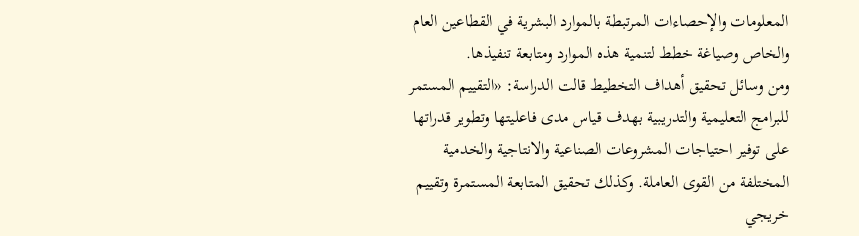المعلومات والإحصاءات المرتبطة بالموارد البشرية في القطاعين العام والخاص وصياغة خطط لتنمية هذه الموارد ومتابعة تنفيذها.
ومن وسائل تحقيق أهداف التخطيط قالت الدراسة: «التقييم المستمر للبرامج التعليمية والتدريبية بهدف قياس مدى فاعليتها وتطوير قدراتها على توفير احتياجات المشروعات الصناعية والانتاجية والخدمية المختلفة من القوى العاملة. وكذلك تحقيق المتابعة المستمرة وتقييم خريجي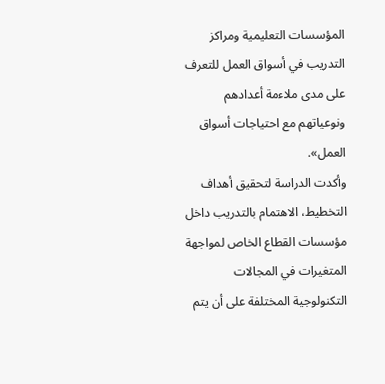المؤسسات التعليمية ومراكز التدريب في أسواق العمل للتعرف على مدى ملاءمة أعدادهم ونوعياتهم مع احتياجات أسواق العمل».
وأكدت الدراسة لتحقيق أهداف التخطيط، الاهتمام بالتدريب داخل مؤسسات القطاع الخاص لمواجهة المتغيرات في المجالات التكنولوجية المختلفة على أن يتم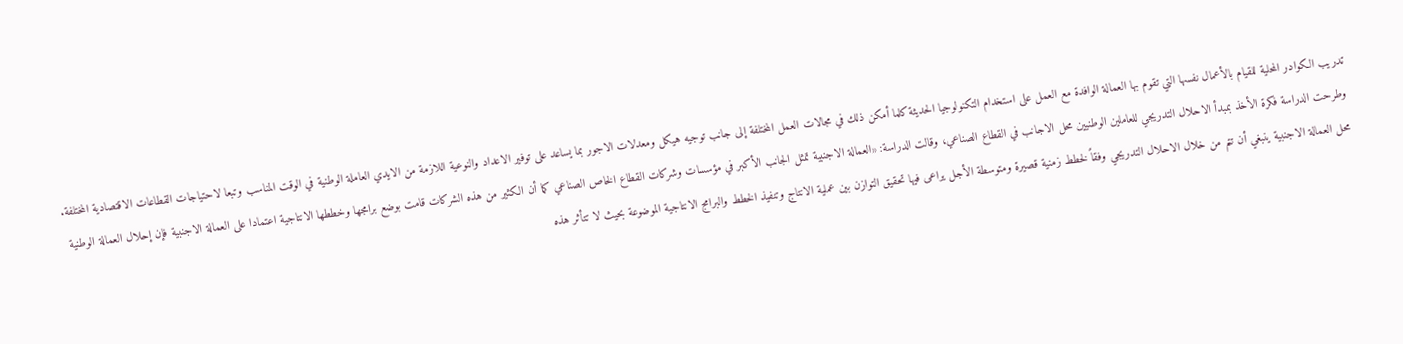تدريب الكوادر المحلية للقيام بالأعمال نفسها التي تقوم بها العمالة الوافدة مع العمل على استخدام التكنولوجيا الحديثة كلما أمكن ذلك في مجالات العمل المختلفة إلى جانب توجيه هيكل ومعدلات الاجور بما يساعد على توفير الاعداد والنوعية اللازمة من الايدي العاملة الوطنية في الوقت المناسب وتبعا لاحتياجات القطاعات الاقتصادية المختلفة.
وطرحت الدراسة فكرة الأخذ بمبدأ الاحلال التدريجي للعاملين الوطنيين محل الاجانب في القطاع الصناعي، وقالت الدراسة: «العمالة الاجنبية تمثل الجانب الأكبر في مؤسسات وشركات القطاع الخاص الصناعي كما أن الكثير من هذه الشركات قامت بوضع برامجها وخططها الانتاجية اعتمادا على العمالة الاجنبية فإن إحلال العمالة الوطنية محل العمالة الاجنبية ينبغي أن تتم من خلال الاحلال التدريجي وفقاً لخطط زمنية قصيرة ومتوسطة الأجل يراعى فيها تحقيق التوازن بين عملية الانتاج وتنفيذ الخطط والبرامج الانتاجية الموضوعة بحيث لا تتأثر هذه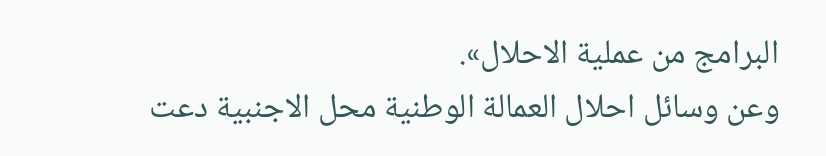البرامج من عملية الاحلال».
وعن وسائل احلال العمالة الوطنية محل الاجنبية دعت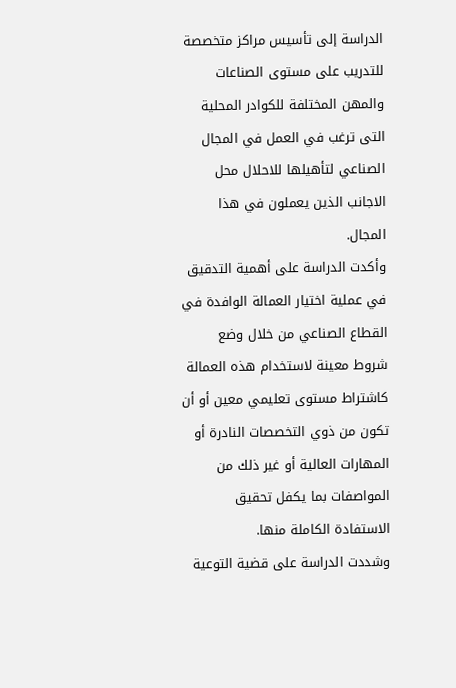الدراسة إلى تأسيس مراكز متخصصة للتدريب على مستوى الصناعات والمهن المختلفة للكوادر المحلية التى ترغب في العمل في المجال الصناعي لتأهيلها للاحلال محل الاجانب الذين يعملون في هذا المجال.
وأكدت الدراسة على أهمية التدقيق في عملية اختيار العمالة الوافدة في القطاع الصناعي من خلال وضع شروط معينة لاستخدام هذه العمالة كاشتراط مستوى تعليمي معين أو أن تكون من ذوي التخصصات النادرة أو المهارات العالية أو غير ذلك من المواصفات بما يكفل تحقيق الاستفادة الكاملة منها.
وشددت الدراسة على قضية التوعية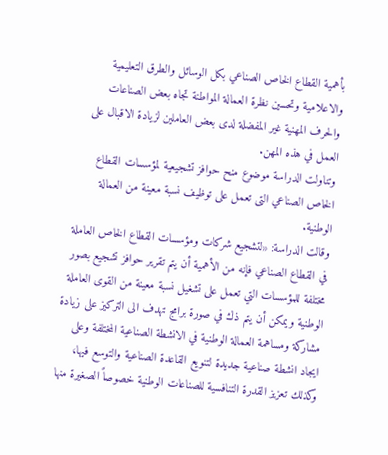بأهمية القطاع الخاص الصناعي بكل الوسائل والطرق التعليمية والاعلامية وتحسين نظرة العمالة المواطنة تجاه بعض الصناعات والحرف المهنية غير المفضلة لدى بعض العاملين لزيادة الاقبال على العمل في هذه المهن.
وتناولت الدراسة موضوع منح حوافز تشجيعية لمؤسسات القطاع الخاص الصناعي التى تعمل على توظيف نسبة معينة من العمالة الوطنية.
وقالت الدراسة: «لتشجيع شركات ومؤسسات القطاع الخاص العاملة في القطاع الصناعي فإنه من الأهمية أن يتم تقرير حوافز تشجيع بصور مختلفة للمؤسسات التي تعمل على تشغيل نسبة معينة من القوى العاملة الوطنية ويمكن أن يتم ذك في صورة برامج تهدف الى التركيز على زيادة مشاركة ومساهمة العمالة الوطنية في الانشطة الصناعية المختلفة وعلى ايجاد انشطة صناعية جديدة لتنويع القاعدة الصناعية والتوسع فيها، وكذلك تعزيز القدرة التنافسية للصناعات الوطنية خصوصاً الصغيرة منها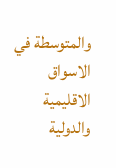والمتوسطة في الاسواق الاقليمية والدولية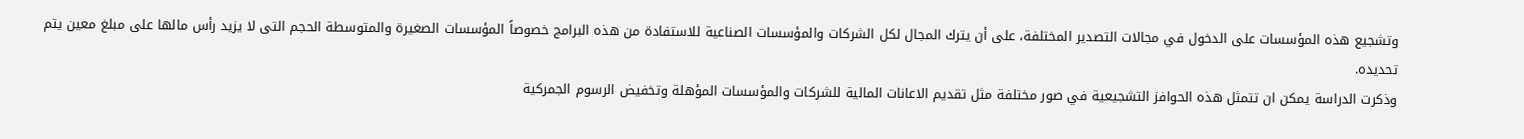وتشجيع هذه المؤسسات على الدخول في مجالات التصدير المختلفة، على أن يترك المجال لكل الشركات والمؤسسات الصناعية للاستفادة من هذه البرامج خصوصاً المؤسسات الصغيرة والمتوسطة الحجم التى لا يزيد رأس مالها على مبلغ معين يتم تحديده.
وذكرت الدراسة يمكن ان تتمثل هذه الحوافز التشجيعية في صور مختلفة مثل تقديم الاعانات المالية للشركات والمؤسسات المؤهلة وتخفيض الرسوم الجمركية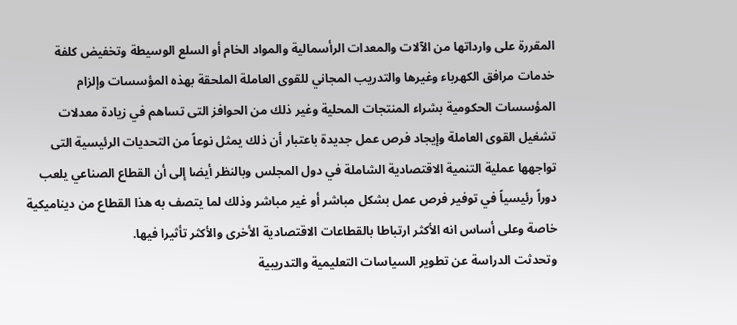المقررة على وارداتها من الآلات والمعدات الرأسمالية والمواد الخام أو السلع الوسيطة وتخفيض كلفة خدمات مرافق الكهرباء وغيرها والتدريب المجاني للقوى العاملة الملحقة بهذه المؤسسات وإلزام المؤسسات الحكومية بشراء المنتجات المحلية وغير ذلك من الحوافز التى تساهم في زيادة معدلات تشغيل القوى العاملة وإيجاد فرص عمل جديدة باعتبار أن ذلك يمثل نوعاً من التحديات الرئيسية التى تواجهها عملية التنمية الاقتصادية الشاملة في دول المجلس وبالنظر أيضا إلى أن القطاع الصناعي يلعب دوراً رئيسياً في توفير فرص عمل بشكل مباشر أو غير مباشر وذلك لما يتصف به هذا القطاع من ديناميكية خاصة وعلى أساس انه الأكثر ارتباطا بالقطاعات الاقتصادية الأخرى والأكثر تأثيرا فيها.
وتحدثت الدراسة عن تطوير السياسات التعليمية والتدريبية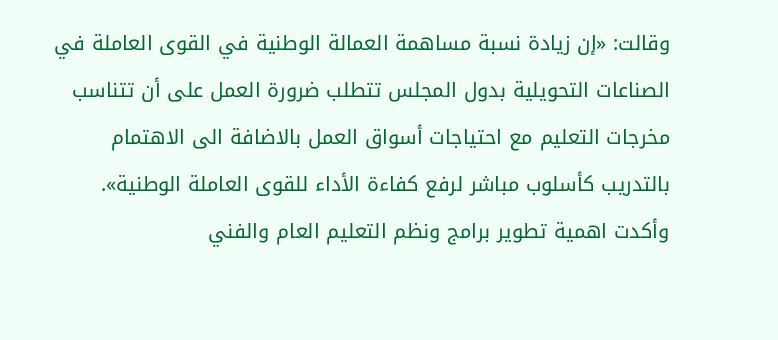وقالت: «إن زيادة نسبة مساهمة العمالة الوطنية في القوى العاملة في الصناعات التحويلية بدول المجلس تتطلب ضرورة العمل على أن تتناسب مخرجات التعليم مع احتياجات أسواق العمل بالاضافة الى الاهتمام بالتدريب كأسلوب مباشر لرفع كفاءة الأداء للقوى العاملة الوطنية».
وأكدت اهمية تطوير برامج ونظم التعليم العام والفني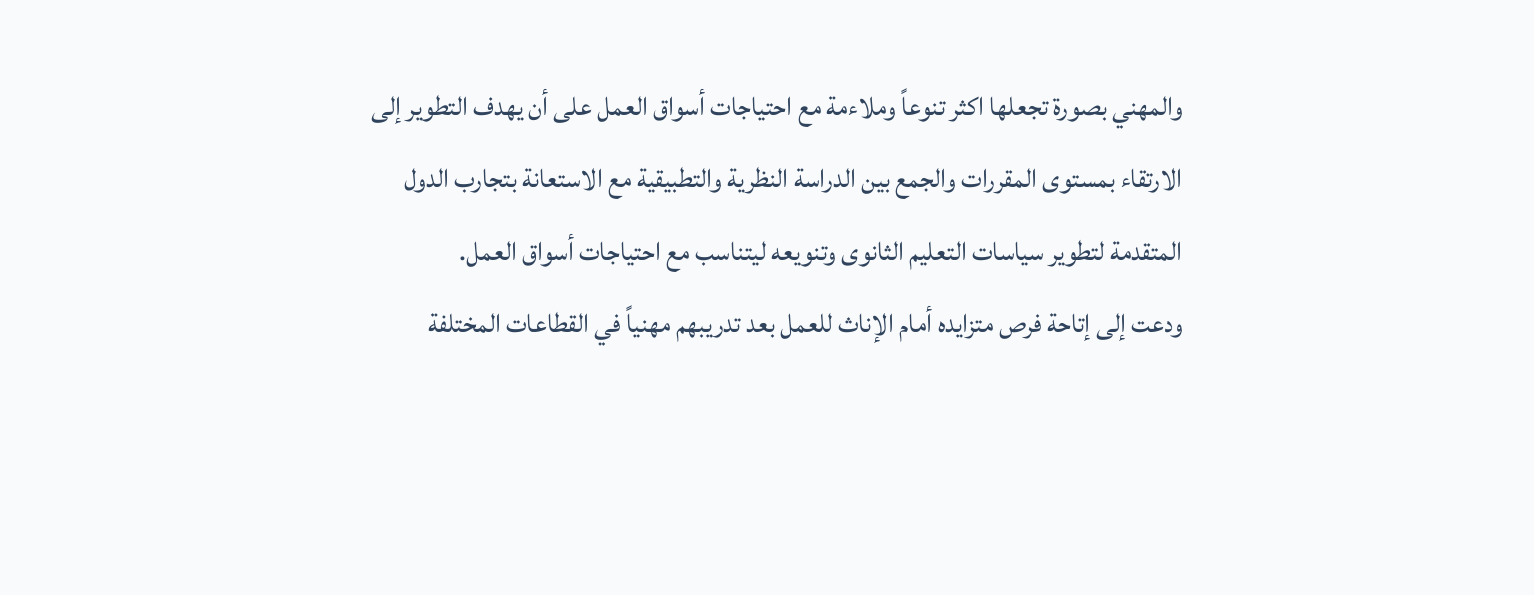والمهني بصورة تجعلها اكثر تنوعاً وملاءمة مع احتياجات أسواق العمل على أن يهدف التطوير إلى الارتقاء بمستوى المقررات والجمع بين الدراسة النظرية والتطبيقية مع الاستعانة بتجارب الدول المتقدمة لتطوير سياسات التعليم الثانوى وتنويعه ليتناسب مع احتياجات أسواق العمل.
ودعت إلى إتاحة فرص متزايده أمام الإناث للعمل بعد تدريبهم مهنياً في القطاعات المختلفة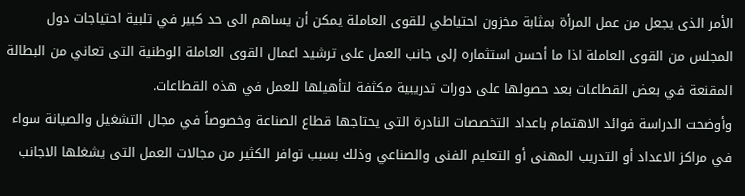الأمر الذى يجعل من عمل المرأة بمثابة مخزون احتياطي للقوى العاملة يمكن أن يساهم الى حد كبير في تلبية احتياجات دول المجلس من القوى العاملة اذا ما أحسن استثماره إلى جانب العمل على ترشيد اعمال القوى العاملة الوطنية التى تعاني من البطالة المقنعة في بعض القطاعات بعد حصولها على دورات تدريبية مكثفة لتأهيلها للعمل في هذه القطاعات.
وأوضحت الدراسة فوائد الاهتمام باعداد التخصصات النادرة التى يحتاجها قطاع الصناعة وخصوصاً في مجال التشغيل والصيانة سواء في مراكز الاعداد أو التدريب المهنى أو التعليم الفنى والصناعي وذلك بسبب توافر الكثير من مجالات العمل التى يشغلها الاجانب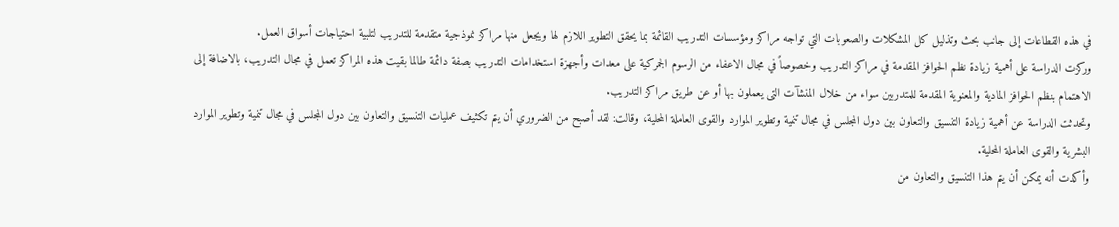في هذه القطاعات إلى جانب بحث وتذليل كل المشكلات والصعوبات التي تواجه مراكز ومؤسسات التدريب القائمة بما يحقق التطوير اللازم لها ويجعل منها مراكز نموذجية متقدمة للتدريب لتلبية احتياجات أسواق العمل.
وركزت الدراسة على أهمية زيادة نظم الحوافز المقدمة في مراكز التدريب وخصوصاً في مجال الاعفاء من الرسوم الجمركية على معدات وأجهزة استخدامات التدريب بصفة دائمة طالما بقيت هذه المراكز تعمل في مجال التدريب، بالاضافة إلى الاهتمام بنظم الحوافز المادية والمعنوية المقدمة للمتدربين سواء من خلال المنشآت التى يعملون بها أو عن طريق مراكز التدريب.
وتحدثت الدراسة عن أهمية زيادة التنسيق والتعاون بين دول المجلس في مجال تنمية وتطوير الموارد والقوى العاملة المحلية، وقالت: لقد أصبح من الضروري أن يتم تكثيف عمليات التنسيق والتعاون بين دول المجلس في مجال تنمية وتطوير الموارد البشرية والقوى العاملة المحلية.
وأكدت أنه يمكن أن يتم هذا التنسيق والتعاون من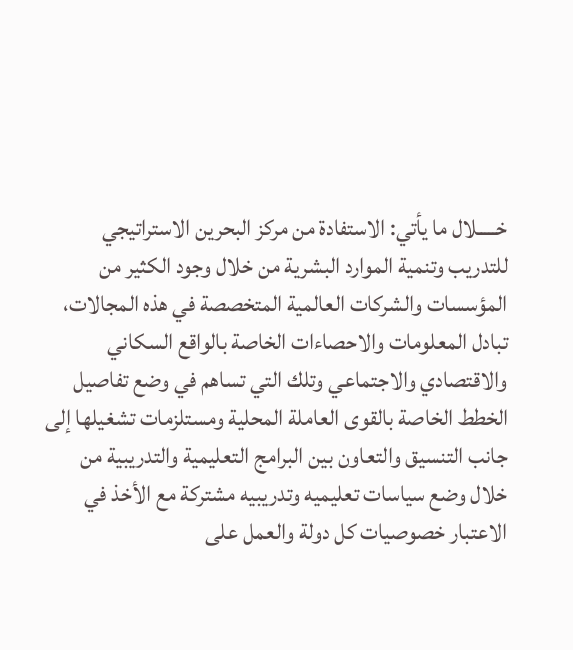خـــــلال ما يأتي: الاستفادة من مركز البحرين الاستراتيجي للتدريب وتنمية الموارد البشرية من خلال وجود الكثير من المؤسسات والشركات العالمية المتخصصة في هذه المجالات، تبادل المعلومات والاحصاءات الخاصة بالواقع السكاني والاقتصادي والاجتماعي وتلك التي تساهم في وضع تفاصيل الخطط الخاصة بالقوى العاملة المحلية ومستلزمات تشغيلها إلى جانب التنسيق والتعاون بين البرامج التعليمية والتدريبية من خلال وضع سياسات تعليميه وتدريبيه مشتركة مع الأخذ في الاعتبار خصوصيات كل دولة والعمل على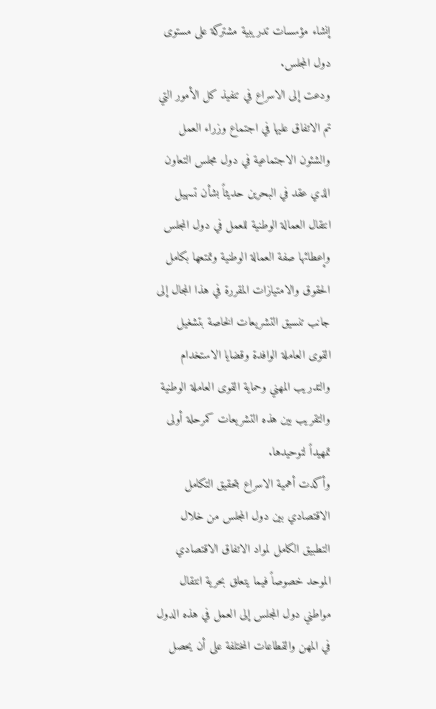إنشاء مؤسسات تدريبية مشتركة على مستوى دول المجلس.
ودعت إلى الاسراع في تنفيذ كل الأمور التي تم الاتفاق عليها في اجتماع وزراء العمل والشئون الاجتماعية في دول مجلس التعاون الذي عقد في البحرين حديثاً بشأن تسهيل انتقال العمالة الوطنية للعمل في دول المجلس وإعطائها صفة العمالة الوطنية وتمتعها بكامل الحقوق والامتيازات المقررة في هذا المجال إلى جانب تنسيق التشريعات الخاصة بتشغيل القوى العاملة الوافدة وقضايا الاستخدام والتدريب المهني وحماية القوى العاملة الوطنية والتقريب بين هذه التشريعات كمرحلة أولى تمهيداً لتوحيدها.
وأكدت أهمية الاسراع بتحقيق التكامل الاقتصادي بين دول المجلس من خلال التطبيق الكامل لمواد الاتفاق الاقتصادي الموحد خصوصاً فيما يتعلق بحرية انتقال مواطني دول المجلس إلى العمل في هذه الدول في المهن والقطاعات المختلفة على أن يحصل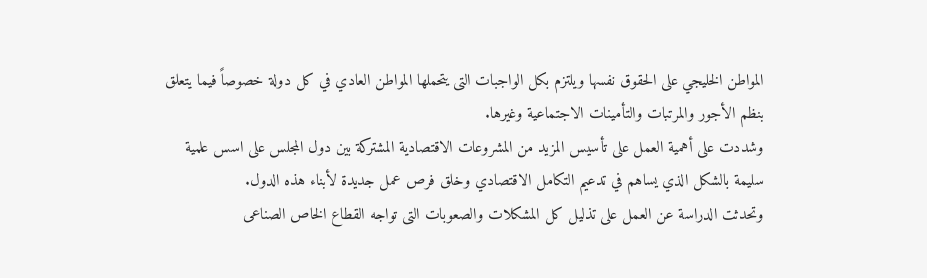المواطن الخليجي على الحقوق نفسها ويلتزم بكل الواجبات التى يتحملها المواطن العادي في كل دولة خصوصاً فيما يتعلق بنظم الأجور والمرتبات والتأمينات الاجتماعية وغيرها.
وشددت على أهمية العمل على تأسيس المزيد من المشروعات الاقتصادية المشتركة بين دول المجلس على اسس علمية سليمة بالشكل الذي يساهم في تدعيم التكامل الاقتصادي وخلق فرص عمل جديدة لأبناء هذه الدول.
وتحدثت الدراسة عن العمل على تذليل كل المشكلات والصعوبات التى تواجه القطاع الخاص الصناعى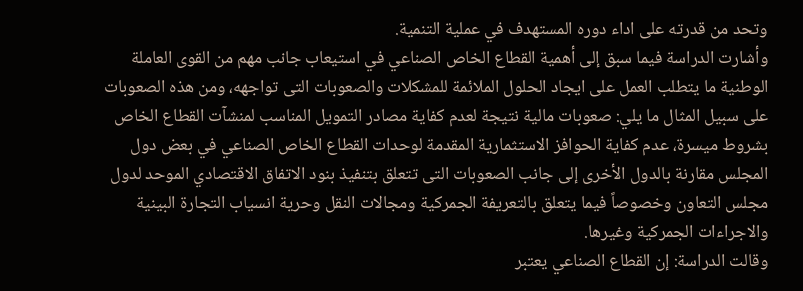وتحد من قدرته على اداء دوره المستهدف في عملية التنمية.
وأشارت الدراسة فيما سبق إلى أهمية القطاع الخاص الصناعي في استيعاب جانب مهم من القوى العاملة الوطنية ما يتطلب العمل على ايجاد الحلول الملائمة للمشكلات والصعوبات التى تواجهه، ومن هذه الصعوبات على سبيل المثال ما يلي: صعوبات مالية نتيجة لعدم كفاية مصادر التمويل المناسب لمنشآت القطاع الخاص بشروط ميسرة، عدم كفاية الحوافز الاستثمارية المقدمة لوحدات القطاع الخاص الصناعي في بعض دول المجلس مقارنة بالدول الأخرى إلى جانب الصعوبات التى تتعلق بتنفيذ بنود الاتفاق الاقتصادي الموحد لدول مجلس التعاون وخصوصاً فيما يتعلق بالتعريفة الجمركية ومجالات النقل وحرية انسياب التجارة البينية والاجراءات الجمركية وغيرها.
وقالت الدراسة: إن القطاع الصناعي يعتبر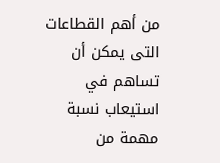من أهم القطاعات التى يمكن أن تساهم في استيعاب نسبة مهمة من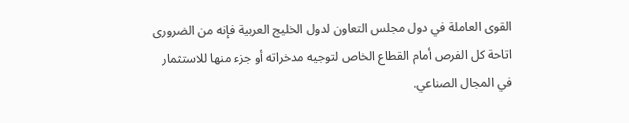القوى العاملة في دول مجلس التعاون لدول الخليج العربية فإنه من الضرورى اتاحة كل الفرص أمام القطاع الخاص لتوجيه مدخراته أو جزء منها للاستثمار في المجال الصناعي.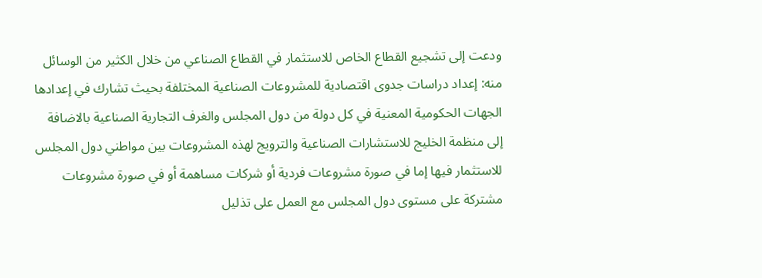ودعت إلى تشجيع القطاع الخاص للاستثمار في القطاع الصناعي من خلال الكثير من الوسائل منه: إعداد دراسات جدوى اقتصادية للمشروعات الصناعية المختلفة بحيث تشارك في إعدادها الجهات الحكومية المعنية في كل دولة من دول المجلس والغرف التجارية الصناعية بالاضافة إلى منظمة الخليج للاستشارات الصناعية والترويج لهذه المشروعات بين مواطني دول المجلس للاستثمار فيها إما في صورة مشروعات فردية أو شركات مساهمة أو في صورة مشروعات مشتركة على مستوى دول المجلس مع العمل على تذليل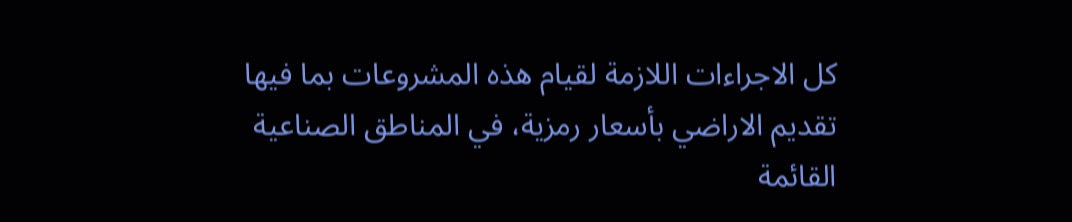كل الاجراءات اللازمة لقيام هذه المشروعات بما فيها تقديم الاراضي بأسعار رمزية، في المناطق الصناعية القائمة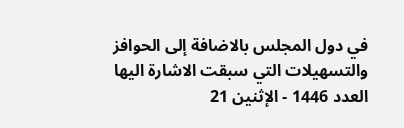في دول المجلس بالاضافة إلى الحوافز والتسهيلات التي سبقت الاشارة اليها
العدد 1446 - الإثنين 21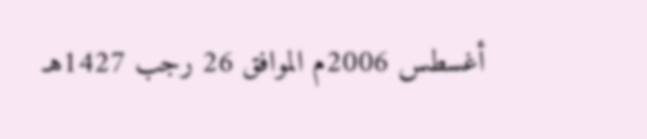أغسطس 2006م الموافق 26 رجب 1427هـ